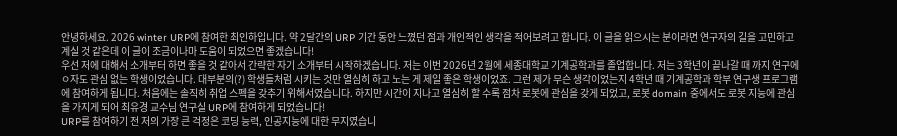안녕하세요. 2026 winter URP에 참여한 최인하입니다. 약 2달간의 URP 기간 동안 느꼈던 점과 개인적인 생각을 적어보려고 합니다. 이 글을 읽으시는 분이라면 연구자의 길을 고민하고 계실 것 같은데 이 글이 조금이나마 도움이 되었으면 좋겠습니다!
우선 저에 대해서 소개부터 하면 좋을 것 같아서 간략한 자기 소개부터 시작하겠습니다. 저는 이번 2026년 2월에 세종대학교 기계공학과를 졸업합니다. 저는 3학년이 끝나갈 때 까지 연구에 ㅇ자도 관심 없는 학생이었습니다. 대부분의(?) 학생들처럼 시키는 것만 열심히 하고 노는 게 제일 좋은 학생이었죠. 그런 제가 무슨 생각이었는지 4학년 때 기계공학과 학부 연구생 프로그램에 참여하게 됩니다. 처음에는 솔직히 취업 스펙을 갖추기 위해서였습니다. 하지만 시간이 지나고 열심히 할 수록 점차 로봇에 관심을 갖게 되었고, 로봇 domain 중에서도 로봇 지능에 관심을 가지게 되어 최유경 교수님 연구실 URP에 참여하게 되었습니다!
URP를 참여하기 전 저의 가장 큰 걱정은 코딩 능력, 인공지능에 대한 무지였습니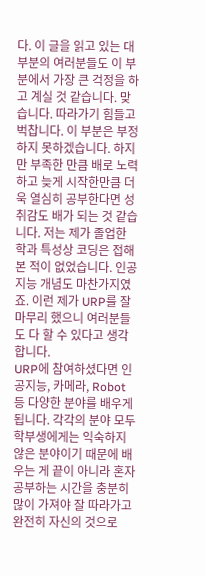다. 이 글을 읽고 있는 대부분의 여러분들도 이 부분에서 가장 큰 걱정을 하고 계실 것 같습니다. 맞습니다. 따라가기 힘들고 벅찹니다. 이 부분은 부정하지 못하겠습니다. 하지만 부족한 만큼 배로 노력하고 늦게 시작한만큼 더욱 열심히 공부한다면 성취감도 배가 되는 것 같습니다. 저는 제가 졸업한 학과 특성상 코딩은 접해본 적이 없었습니다. 인공지능 개념도 마찬가지였죠. 이런 제가 URP를 잘 마무리 했으니 여러분들도 다 할 수 있다고 생각합니다.
URP에 참여하셨다면 인공지능, 카메라, Robot 등 다양한 분야를 배우게 됩니다. 각각의 분야 모두 학부생에게는 익숙하지 않은 분야이기 때문에 배우는 게 끝이 아니라 혼자 공부하는 시간을 충분히 많이 가져야 잘 따라가고 완전히 자신의 것으로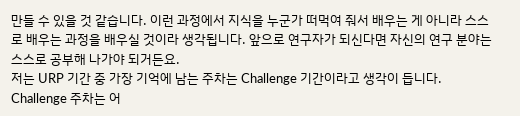만들 수 있을 것 같습니다. 이런 과정에서 지식을 누군가 떠먹여 줘서 배우는 게 아니라 스스로 배우는 과정을 배우실 것이라 생각됩니다. 앞으로 연구자가 되신다면 자신의 연구 분야는 스스로 공부해 나가야 되거든요.
저는 URP 기간 중 가장 기억에 남는 주차는 Challenge 기간이라고 생각이 듭니다. Challenge 주차는 어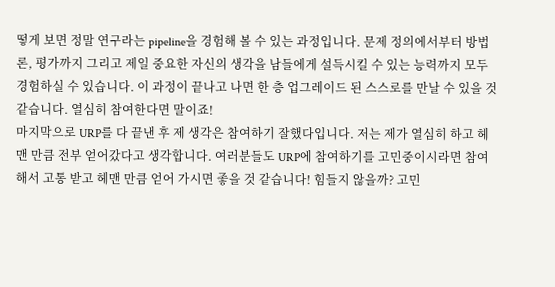떻게 보면 정말 연구라는 pipeline을 경험해 볼 수 있는 과정입니다. 문제 정의에서부터 방법론, 평가까지 그리고 제일 중요한 자신의 생각을 남들에게 설득시킬 수 있는 능력까지 모두 경험하실 수 있습니다. 이 과정이 끝나고 나면 한 층 업그레이드 된 스스로를 만날 수 있을 것 같습니다. 열심히 참여한다면 말이죠!
마지막으로 URP를 다 끝낸 후 제 생각은 참여하기 잘했다입니다. 저는 제가 열심히 하고 헤맨 만큼 전부 얻어갔다고 생각합니다. 여러분들도 URP에 참여하기를 고민중이시라면 참여해서 고통 받고 헤맨 만큼 얻어 가시면 좋을 것 같습니다! 힘들지 않을까? 고민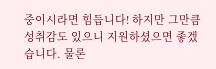중이시라면 힘듭니다! 하지만 그만큼 성취감도 있으니 지원하셨으면 좋겠습니다. 물론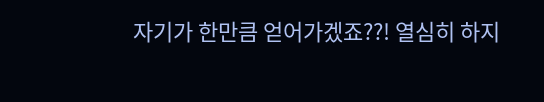자기가 한만큼 얻어가겠죠??! 열심히 하지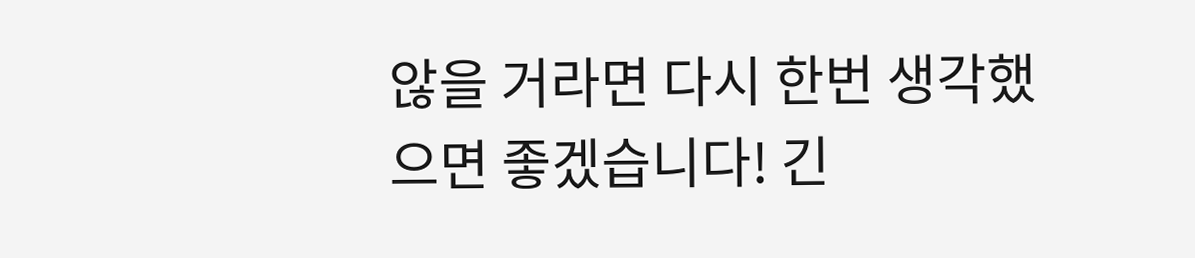않을 거라면 다시 한번 생각했으면 좋겠습니다! 긴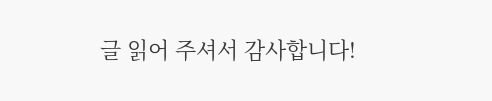글 읽어 주셔서 감사합니다!